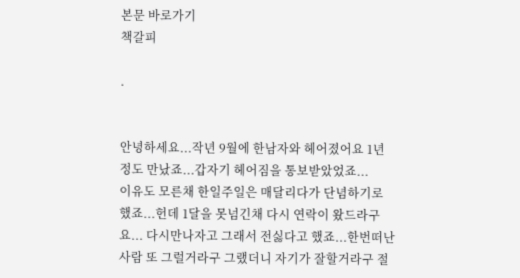본문 바로가기
책갈피

.


안녕하세요...작년 9월에 한남자와 헤어졌어요 1년정도 만났죠...갑자기 헤어짐을 통보받았었죠...
이유도 모른채 한일주일은 매달리다가 단념하기로 했죠...헌데 1달을 못넘긴채 다시 연락이 왔드라구요... 다시만나자고 그래서 전싫다고 했죠...한번떠난사람 또 그럴거라구 그랬더니 자기가 잘할거라구 절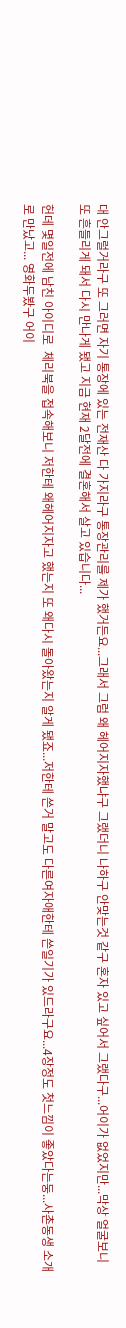대 안그럴거라구 또 그러면 자기 통장에 있는 전재산 다 가지라구 통장관리를 제가 했거든요...그래서 그럼 왜 헤어지자했냐구 그랬더니 나하구 안맞는것 같구 혼자 있고 싶어서 그랬다구...어이가 없었지만...막상 얼굴보니 또 흔들리게 돼서 다시 만나게 됐고 지금 현재 2달전에 결혼해서 살고 있습니다...

헌데 몇일전에 남친 아이디로  체리북을 접속해보니 저한테 왜헤어지자고 했는지 또 왜다시 돌아왔는지 알게 됐죠...저한테 쓴거 말고도 다른여자애한테 쓴일기가 있드라구요...4장정도 첫느낌이 좋았다는둥...사촌동생 소개로 만났고... 영화두봤구 어이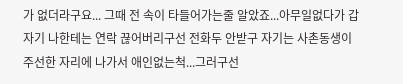가 없더라구요... 그때 전 속이 타들어가는줄 알았죠...아무일없다가 갑자기 나한테는 연락 끊어버리구선 전화두 안받구 자기는 사촌동생이 주선한 자리에 나가서 애인없는척...그러구선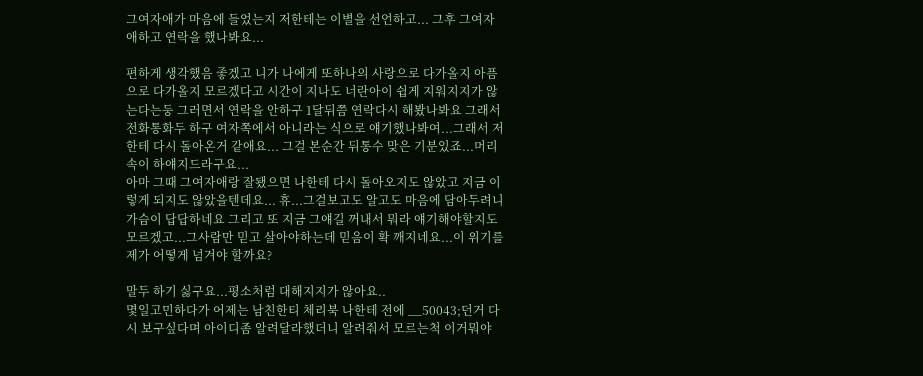그여자애가 마음에 들었는지 저한테는 이별을 선언하고... 그후 그여자애하고 연락을 했나봐요...

편하게 생각했음 좋겠고 니가 나에게 또하나의 사랑으로 다가올지 아픔으로 다가올지 모르겠다고 시간이 지나도 너란아이 쉽게 지워지지가 않는다는둥 그러면서 연락을 안하구 1달뒤쯤 연락다시 해봤나봐요 그래서 전화통화두 하구 여자쪽에서 아니라는 식으로 얘기했나봐여...그래서 저한테 다시 돌아온거 같애요... 그걸 본순간 뒤통수 맞은 기분있죠...머리속이 하얘지드라구요...
아마 그때 그여자애랑 잘됐으면 나한테 다시 돌아오지도 않았고 지금 이렇게 되지도 않았을텐데요... 휴...그걸보고도 알고도 마음에 담아두려니 가슴이 답답하네요 그리고 또 지금 그얘길 꺼내서 뭐라 얘기해야할지도 모르겠고...그사람만 믿고 살아야하는데 믿음이 확 깨지네요...이 위기를 제가 어떻게 넘겨야 할까요?

말두 하기 싫구요...평소처럼 대해지지가 않아요..
몇일고민하다가 어제는 남친한티 체리북 나한테 전에 __50043;던거 다시 보구싶다며 아이디좀 알려달라했더니 알려줘서 모르는척 이거뭐야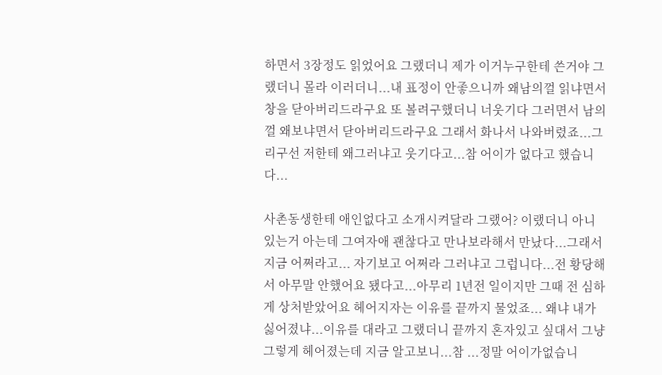하면서 3장정도 읽었어요 그랬더니 제가 이거누구한테 쓴거야 그랬더니 몰라 이러더니...내 표정이 안좋으니까 왜남의껄 읽냐면서 창을 닫아버리드라구요 또 볼려구했더니 너웃기다 그러면서 남의껄 왜보냐면서 닫아버리드라구요 그래서 화나서 나와버렸죠...그리구선 저한테 왜그러냐고 웃기다고...참 어이가 없다고 했습니다...

사촌동생한테 애인없다고 소개시켜달라 그랬어? 이랬더니 아니 있는거 아는데 그여자애 괜찮다고 만나보라해서 만났다...그래서 지금 어쩌라고... 자기보고 어쩌라 그러냐고 그럽니다...전 황당해서 아무말 안했어요 됐다고...아무리 1년전 일이지만 그때 전 심하게 상처받았어요 헤어지자는 이유를 끝까지 물었죠... 왜냐 내가 싫어졌냐...이유를 대라고 그랬더니 끝까지 혼자있고 싶대서 그냥 그렇게 헤어졌는데 지금 알고보니...참 ...정말 어이가없습니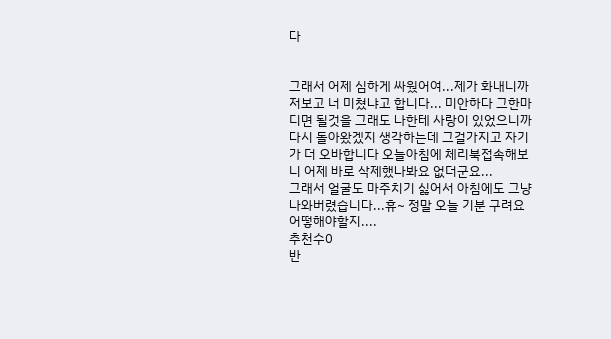다


그래서 어제 심하게 싸웠어여...제가 화내니까 저보고 너 미쳤냐고 합니다... 미안하다 그한마디면 될것을 그래도 나한테 사랑이 있었으니까 다시 돌아왔겠지 생각하는데 그걸가지고 자기가 더 오바합니다 오늘아침에 체리북접속해보니 어제 바로 삭제했나봐요 없더군요...
그래서 얼굴도 마주치기 싫어서 아침에도 그냥 나와버렸습니다...휴~ 정말 오늘 기분 구려요
어떻해야할지....
추천수0
반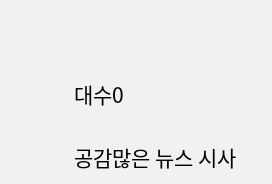대수0

공감많은 뉴스 시사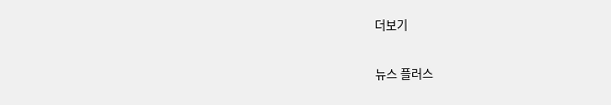더보기

뉴스 플러스